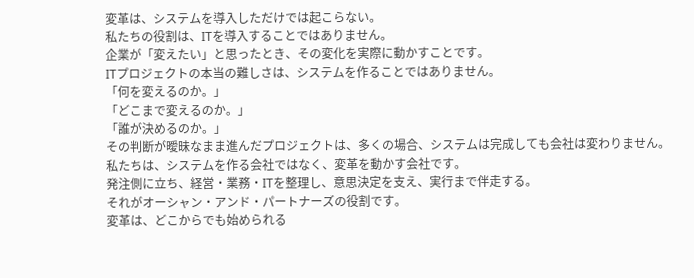変革は、システムを導入しただけでは起こらない。
私たちの役割は、ITを導入することではありません。
企業が「変えたい」と思ったとき、その変化を実際に動かすことです。
ITプロジェクトの本当の難しさは、システムを作ることではありません。
「何を変えるのか。」
「どこまで変えるのか。」
「誰が決めるのか。」
その判断が曖昧なまま進んだプロジェクトは、多くの場合、システムは完成しても会社は変わりません。
私たちは、システムを作る会社ではなく、変革を動かす会社です。
発注側に立ち、経営・業務・ITを整理し、意思決定を支え、実行まで伴走する。
それがオーシャン・アンド・パートナーズの役割です。
変革は、どこからでも始められる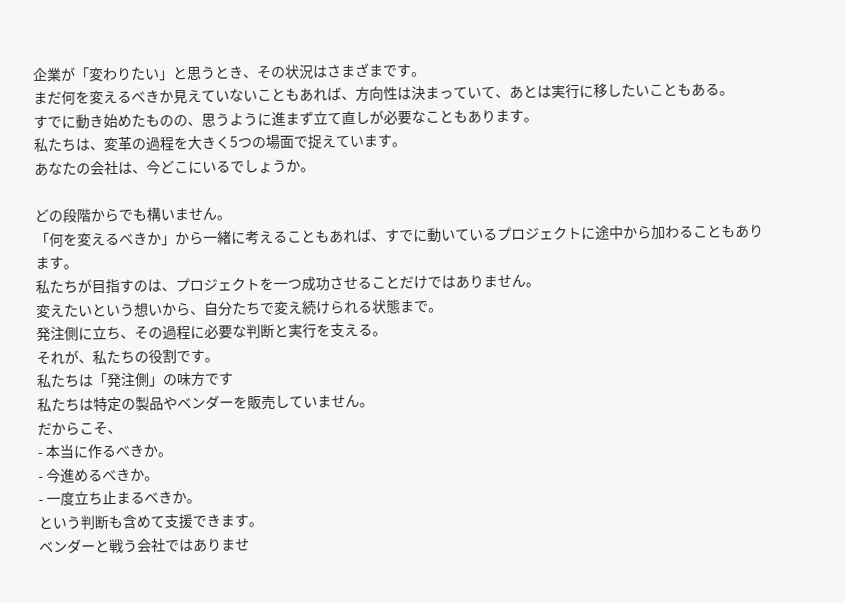企業が「変わりたい」と思うとき、その状況はさまざまです。
まだ何を変えるべきか見えていないこともあれば、方向性は決まっていて、あとは実行に移したいこともある。
すでに動き始めたものの、思うように進まず立て直しが必要なこともあります。
私たちは、変革の過程を大きく5つの場面で捉えています。
あなたの会社は、今どこにいるでしょうか。

どの段階からでも構いません。
「何を変えるべきか」から一緒に考えることもあれば、すでに動いているプロジェクトに途中から加わることもあります。
私たちが目指すのは、プロジェクトを一つ成功させることだけではありません。
変えたいという想いから、自分たちで変え続けられる状態まで。
発注側に立ち、その過程に必要な判断と実行を支える。
それが、私たちの役割です。
私たちは「発注側」の味方です
私たちは特定の製品やベンダーを販売していません。
だからこそ、
- 本当に作るべきか。
- 今進めるべきか。
- 一度立ち止まるべきか。
という判断も含めて支援できます。
ベンダーと戦う会社ではありませ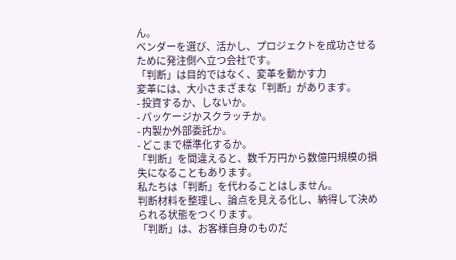ん。
ベンダーを選び、活かし、プロジェクトを成功させるために発注側へ立つ会社です。
「判断」は目的ではなく、変革を動かす力
変革には、大小さまざまな「判断」があります。
- 投資するか、しないか。
- パッケージかスクラッチか。
- 内製か外部委託か。
- どこまで標準化するか。
「判断」を間違えると、数千万円から数億円規模の損失になることもあります。
私たちは「判断」を代わることはしません。
判断材料を整理し、論点を見える化し、納得して決められる状態をつくります。
「判断」は、お客様自身のものだ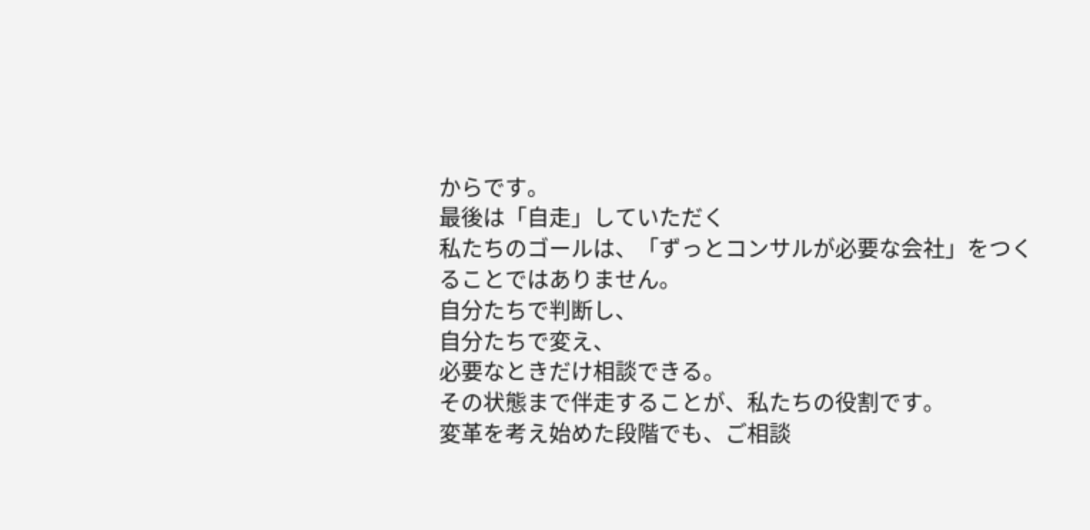からです。
最後は「自走」していただく
私たちのゴールは、「ずっとコンサルが必要な会社」をつくることではありません。
自分たちで判断し、
自分たちで変え、
必要なときだけ相談できる。
その状態まで伴走することが、私たちの役割です。
変革を考え始めた段階でも、ご相談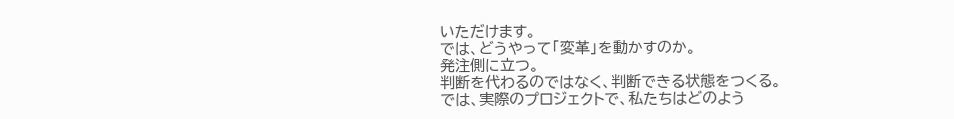いただけます。
では、どうやって「変革」を動かすのか。
発注側に立つ。
判断を代わるのではなく、判断できる状態をつくる。
では、実際のプロジェクトで、私たちはどのよう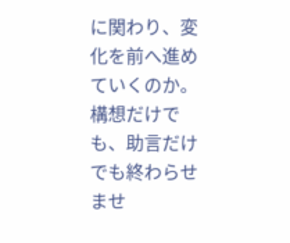に関わり、変化を前へ進めていくのか。
構想だけでも、助言だけでも終わらせませ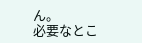ん。
必要なとこ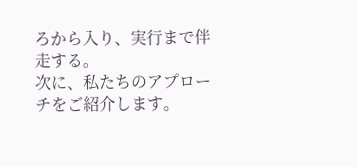ろから入り、実行まで伴走する。
次に、私たちのアプローチをご紹介します。